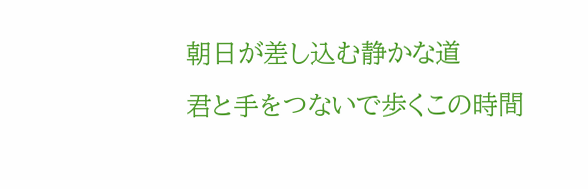朝日が差し込む静かな道
君と手をつないで歩くこの時間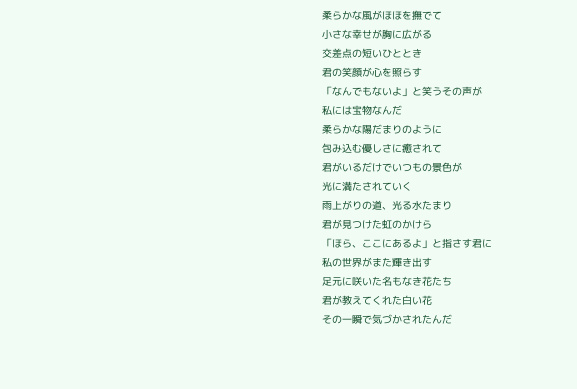柔らかな風がほほを撫でて
小さな幸せが胸に広がる
交差点の短いひととき
君の笑顔が心を照らす
「なんでもないよ」と笑うその声が
私には宝物なんだ
柔らかな陽だまりのように
包み込む優しさに癒されて
君がいるだけでいつもの景色が
光に満たされていく
雨上がりの道、光る水たまり
君が見つけた虹のかけら
「ほら、ここにあるよ」と指さす君に
私の世界がまた輝き出す
足元に咲いた名もなき花たち
君が教えてくれた白い花
その一瞬で気づかされたんだ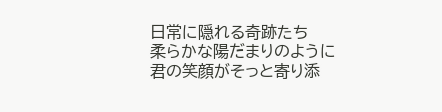日常に隠れる奇跡たち
柔らかな陽だまりのように
君の笑顔がそっと寄り添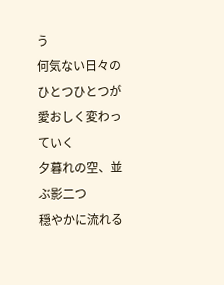う
何気ない日々のひとつひとつが
愛おしく変わっていく
夕暮れの空、並ぶ影二つ
穏やかに流れる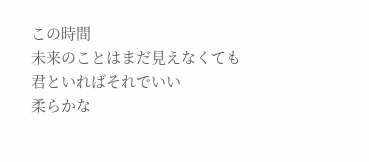この時間
未来のことはまだ見えなくても
君といればそれでいい
柔らかな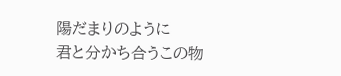陽だまりのように
君と分かち合うこの物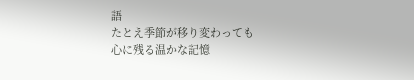語
たとえ季節が移り変わっても
心に残る温かな記憶